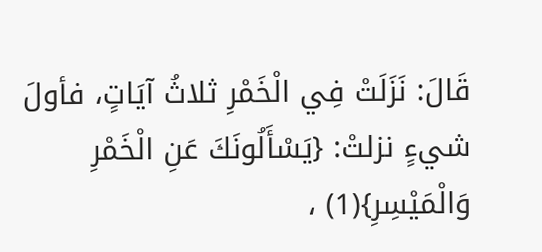قَالَ: نَزَلَتْ فِي الْخَمْرِ ثلاثُ آيَاتٍ، فأولَ شيءٍ نزلتْ: {يَسْأَلُونَكَ عَنِ الْخَمْرِ وَالْمَيْسِرِ}(1) ،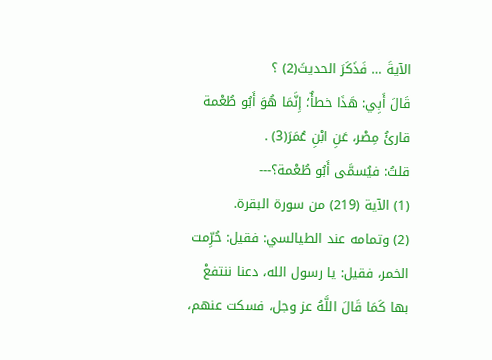الآيةَ … فَذَكَرَ الحديثَ(2) ؟
قَالَ أَبِي: هَذَا خطأٌ؛ إِنَّمَا هُوَ أَبُو طُعْمة قارئُ مِصْر، عَنِ ابْنِ عُمَرَ(3) .
قلتُ: فيُسمَّى أَبُو طُعْمة؟---
(1) الآية (219) من سورة البقرة.
(2) وتمامه عند الطيالسي: فقيل: حُرِّمت الخمر، فقيل: يا رسول الله، دعنا ننتفعْ بها كَمَا قَالَ اللَّهُ عز وجل، فسكت عنهم،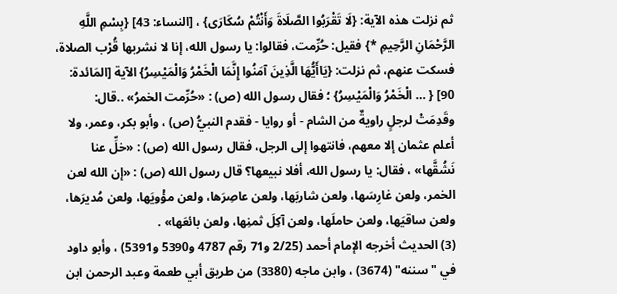ثم نزلت هذه الآية: {لَا تَقْرَبُوا الصَّلَاةَ وَأَنْتُمْ سُكَارَى} ، [النساء: 43] {بِسْمِ اللَّهِ الرَّحْمَانِ الرَّحِيمِ *} فقيل: حُرِّمت، فقالوا: يا رسول الله، إنا لا نشربها قُرْب الصلاة، فسكت عنهم، ثم نزلت: {يَاأَيُّهَا الَّذِينَ آمَنُوا إِنَّمَا الْخَمْرُ وَالْمَيْسِرُ} الآية [المَائدة: 90] { … الْخَمْرُ وَالْمَيْسِرُ} ؛ فقال رسول الله (ص) : «حُرِّمت الخمرُ» ..قال: وقَدِمَتْ لرجلٍ راويةٌ من الشام - أو روايا - فقدم النبيُّ (ص) ، وأبو بكر، وعمر، ولا أعلم عثمان إلا معهم، فانتهوا إلى الرجل، فقال رسول الله (ص) : «خلِّ عنا نَشُقَّها» ، فقال: يا رسول الله، أفلا نبيعها؟ قال رسول الله (ص) : «إن الله لعن الخمر، ولعن غارِسَها، ولعن شاربَها، ولعن عاصِرَها، ولعن مؤْويَها، ولعن مُديرَها، ولعن ساقيَها، ولعن حاملَها، ولعن آكِلَ ثمنِها، ولعن بائعَها» .
(3) الحديث أخرجه الإمام أحمد (2/25 و71 رقم 4787 و5390 و5391) ، وأبو داود في "سننه" (3674) ، وابن ماجه (3380) من طريق أبي طعمة وعبد الرحمن ابن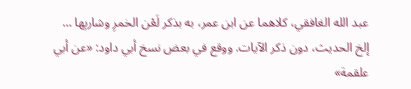عبد الله الغافقي، كلاهما عن ابن عمر، به بذكر لَعْن الخمرِ وشاربِها … إلخ الحديث، دون ذكر الآيات. ووقع في بعض نسخ أبي داود: «عن أبي علقمة»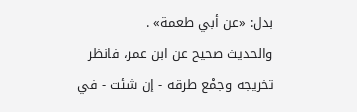بدل: «عن أبي طعمة» .
والحديث صحيح عن ابن عمر، فانظر تخريجه وجمْع طرقه - إن شئت - في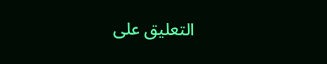التعليق على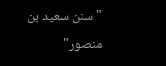"سنن سعيد بن منصور"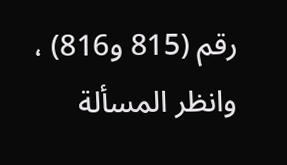رقم (815 و816) ، وانظر المسألة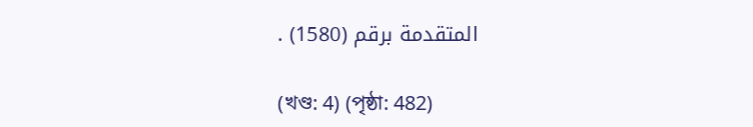المتقدمة برقم (1580) .

(খণ্ড: 4) (পৃষ্ঠা: 482)